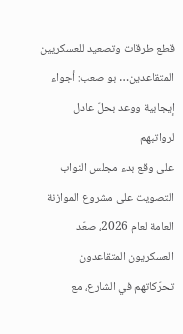قطع طرقات وتصعيد للعسكريين المتقاعدين… بو صعب: أجواء إيجابية ووعد بحلّ عادل لرواتبهم
على وقع بدء مجلس النواب التصويت على مشروع الموازنة العامة لعام 2026، صعّد العسكريون المتقاعدون تحرّكاتهم في الشارع، مع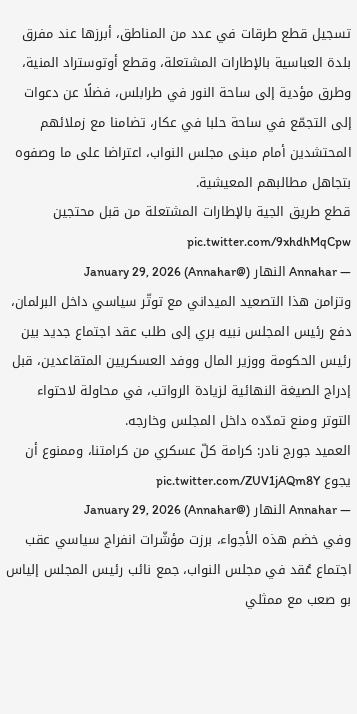تسجيل قطع طرقات في عدد من المناطق، أبرزها عند مفرق بلدة العباسية بالإطارات المشتعلة، وقطع أوتوستراد المنية، وطرق مؤدية إلى ساحة النور في طرابلس، فضلًا عن دعوات إلى التجمّع في ساحة حلبا في عكار، تضامنا مع زملائهم المحتشدين أمام مبنى مجلس النواب، اعتراضا على ما وصفوه بتجاهل مطالبهم المعيشية.
قطع طريق الجية بالإطارات المشتعلة من قبل محتجين pic.twitter.com/9xhdhMqCpw
— Annahar النهار (@Annahar) January 29, 2026
وتزامن هذا التصعيد الميداني مع توتّر سياسي داخل البرلمان، دفع رئيس المجلس نبيه بري إلى طلب عقد اجتماع جديد بين رئيس الحكومة ووزير المال ووفد العسكريين المتقاعدين، قبل إدراج الصيغة النهائية لزيادة الرواتب، في محاولة لاحتواء التوتر ومنع تمدّده داخل المجلس وخارجه.
العميد جورج نادر: كرامة كلّ عسكري من كرامتنا، وممنوع أن يجوع pic.twitter.com/ZUV1jAQm8Y
— Annahar النهار (@Annahar) January 29, 2026
وفي خضم هذه الأجواء، برزت مؤشّرات انفراج سياسي عقب اجتماع عُقد في مجلس النواب، جمع نائب رئيس المجلس إلياس بو صعب مع ممثلي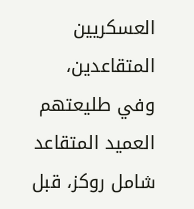العسكريين المتقاعدين، وفي طليعتهم العميد المتقاعد شامل روكز، قبل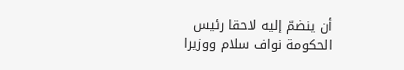أن ينضمّ إليه لاحقا رئيس الحكومة نواف سلام ووزيرا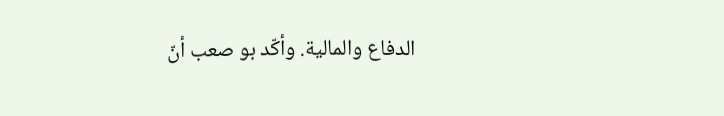الدفاع والمالية. وأكّد بو صعب أنّ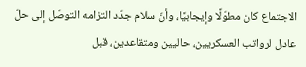الاجتماع كان مطوّلًا وإيجابيًا، وأنّ سلام جدّد التزامه التوصّل إلى حلّ عادل لرواتب العسكريين، حاليين ومتقاعدين، قبل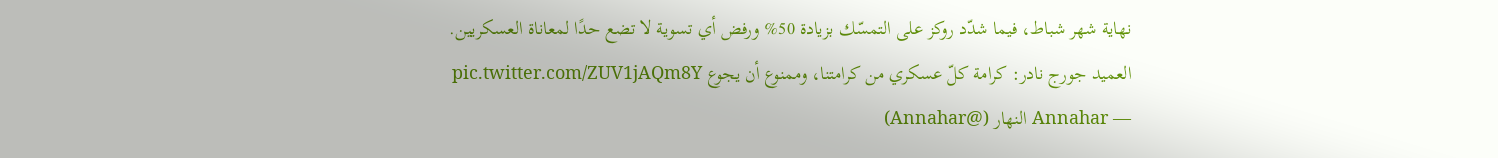نهاية شهر شباط، فيما شدّد روكز على التمسّك بزيادة 50% ورفض أي تسوية لا تضع حدًا لمعاناة العسكريين.
العميد جورج نادر: كرامة كلّ عسكري من كرامتنا، وممنوع أن يجوع pic.twitter.com/ZUV1jAQm8Y
— Annahar النهار (@Annahar)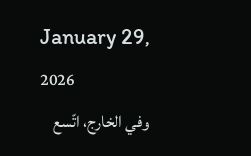January 29, 2026
وفي الخارج، اتّسع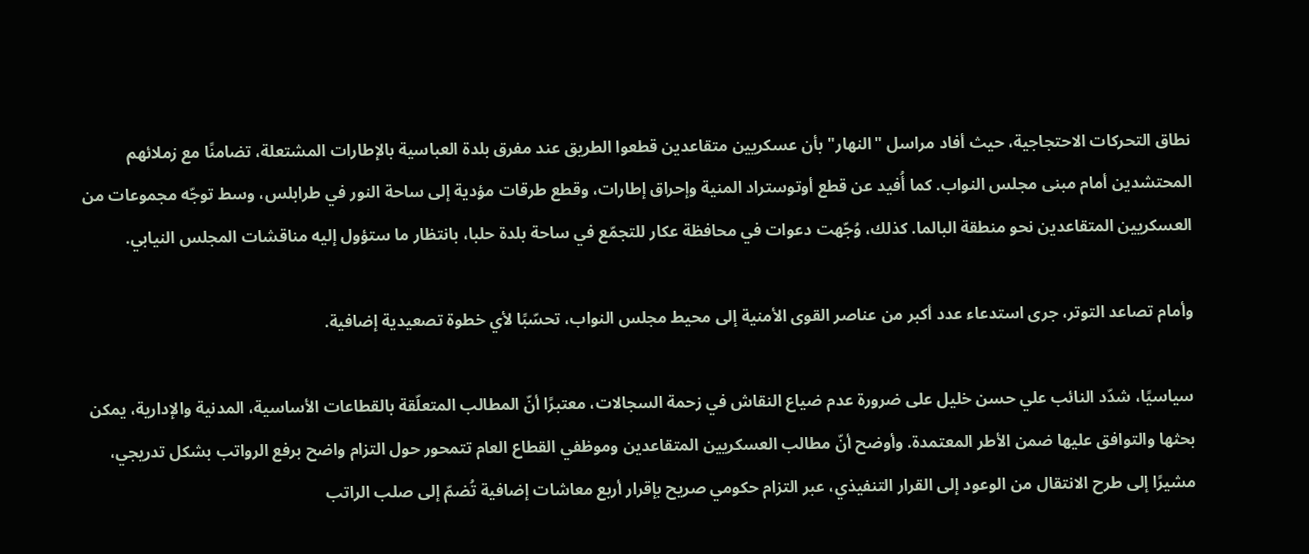نطاق التحركات الاحتجاجية، حيث أفاد مراسل "النهار" بأن عسكريين متقاعدين قطعوا الطريق عند مفرق بلدة العباسية بالإطارات المشتعلة، تضامنًا مع زملائهم المحتشدين أمام مبنى مجلس النواب. كما أُفيد عن قطع أوتوستراد المنية وإحراق إطارات، وقطع طرقات مؤدية إلى ساحة النور في طرابلس، وسط توجّه مجموعات من العسكريين المتقاعدين نحو منطقة البالما. كذلك، وُجّهت دعوات في محافظة عكار للتجمّع في ساحة بلدة حلبا، بانتظار ما ستؤول إليه مناقشات المجلس النيابي.

وأمام تصاعد التوتر، جرى استدعاء عدد أكبر من عناصر القوى الأمنية إلى محيط مجلس النواب، تحسّبًا لأي خطوة تصعيدية إضافية.

سياسيًا، شدّد النائب علي حسن خليل على ضرورة عدم ضياع النقاش في زحمة السجالات، معتبرًا أنّ المطالب المتعلّقة بالقطاعات الأساسية، المدنية والإدارية، يمكن بحثها والتوافق عليها ضمن الأطر المعتمدة. وأوضح أنّ مطالب العسكريين المتقاعدين وموظفي القطاع العام تتمحور حول التزام واضح برفع الرواتب بشكل تدريجي، مشيرًا إلى طرح الانتقال من الوعود إلى القرار التنفيذي، عبر التزام حكومي صريح بإقرار أربع معاشات إضافية تُضمّ إلى صلب الراتب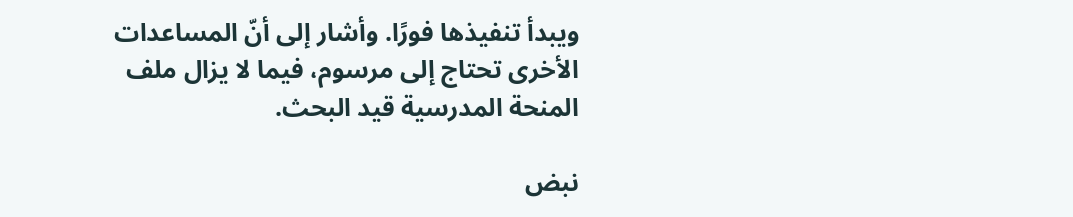ويبدأ تنفيذها فورًا. وأشار إلى أنّ المساعدات الأخرى تحتاج إلى مرسوم، فيما لا يزال ملف المنحة المدرسية قيد البحث.

نبض